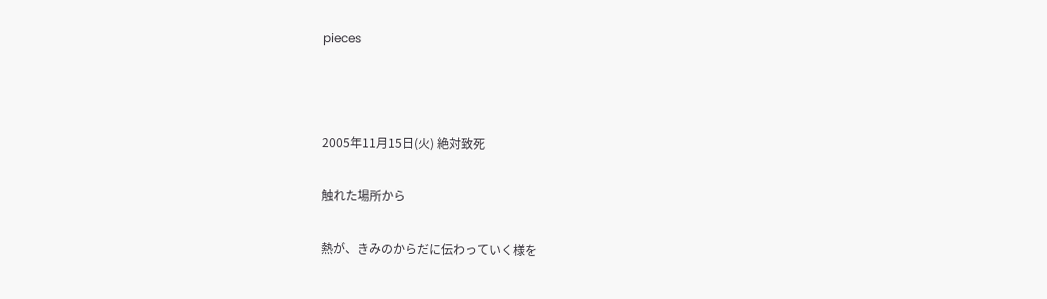pieces



2005年11月15日(火) 絶対致死

触れた場所から

熱が、きみのからだに伝わっていく様を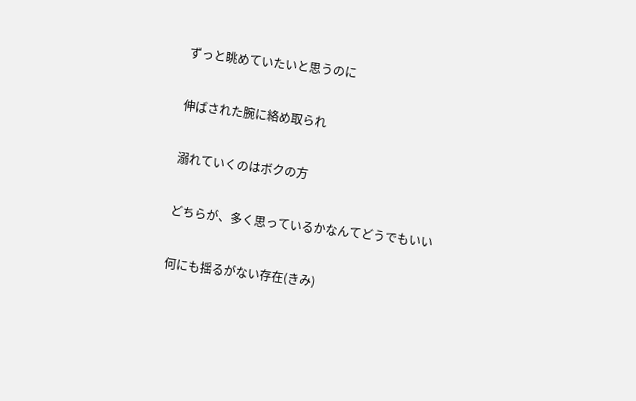ずっと眺めていたいと思うのに

伸ばされた腕に絡め取られ

溺れていくのはボクの方

どちらが、多く思っているかなんてどうでもいい

何にも揺るがない存在(きみ)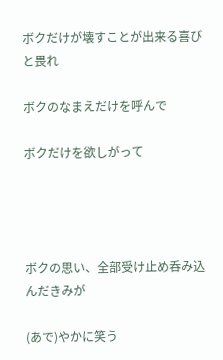ボクだけが壊すことが出来る喜びと畏れ

ボクのなまえだけを呼んで

ボクだけを欲しがって




ボクの思い、全部受け止め呑み込んだきみが

(あで)やかに笑う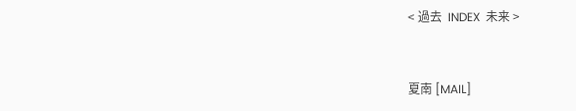< 過去  INDEX  未来 >


夏南 [MAIL]